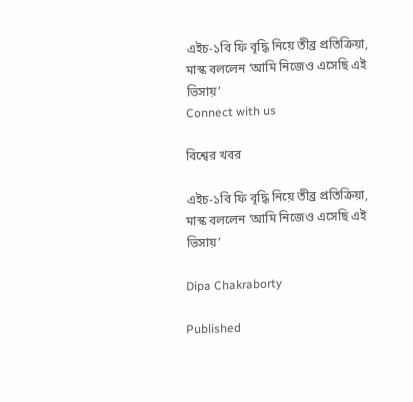এইচ-১বি ফি বৃদ্ধি নিয়ে তীব্র প্রতিক্রিয়া, মাস্ক বললেন ‘আমি নিজেও এসেছি এই ভিসায়’
Connect with us

বিশ্বের খবর

এইচ-১বি ফি বৃদ্ধি নিয়ে তীব্র প্রতিক্রিয়া, মাস্ক বললেন ‘আমি নিজেও এসেছি এই ভিসায়’

Dipa Chakraborty

Published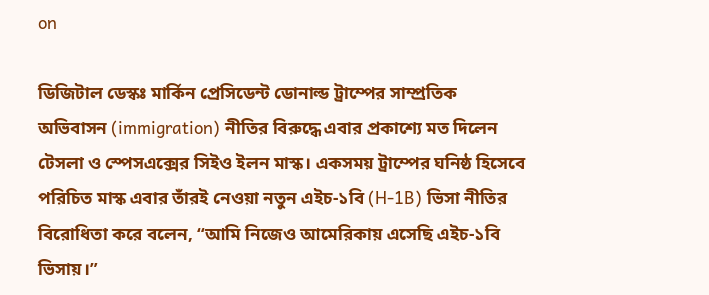on

ডিজিটাল ডেস্কঃ মার্কিন প্রেসিডেন্ট ডোনাল্ড ট্রাম্পের সাম্প্রতিক অভিবাসন (immigration) নীতির বিরুদ্ধে এবার প্রকাশ্যে মত দিলেন টেসলা ও স্পেসএক্সের সিইও ইলন মাস্ক। একসময় ট্রাম্পের ঘনিষ্ঠ হিসেবে পরিচিত মাস্ক এবার তাঁরই নেওয়া নতুন এইচ-১বি (H-1B) ভিসা নীতির বিরোধিতা করে বলেন, “আমি নিজেও আমেরিকায় এসেছি এইচ-১বি ভিসায়।”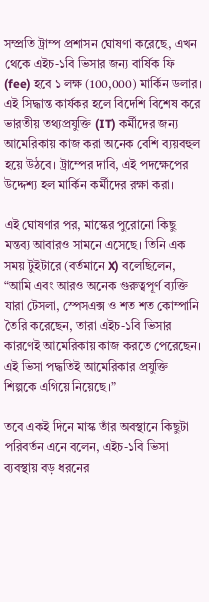সম্প্রতি ট্রাম্প প্রশাসন ঘোষণা করেছে, এখন থেকে এইচ-১বি ভিসার জন্য বার্ষিক ফি (fee) হবে ১ লক্ষ (100,000) মার্কিন ডলার। এই সিদ্ধান্ত কার্যকর হলে বিদেশি বিশেষ করে ভারতীয় তথ্যপ্রযুক্তি (IT) কর্মীদের জন্য আমেরিকায় কাজ করা অনেক বেশি ব্যয়বহুল হয়ে উঠবে। ট্রাম্পের দাবি, এই পদক্ষেপের উদ্দেশ্য হল মার্কিন কর্মীদের রক্ষা করা।

এই ঘোষণার পর, মাস্কের পুরোনো কিছু মন্তব্য আবারও সামনে এসেছে। তিনি এক সময় টুইটারে (বর্তমানে X) বলেছিলেন, “আমি এবং আরও অনেক গুরুত্বপূর্ণ ব্যক্তি যারা টেসলা, স্পেসএক্স ও শত শত কোম্পানি তৈরি করেছেন, তারা এইচ-১বি ভিসার কারণেই আমেরিকায় কাজ করতে পেরেছেন। এই ভিসা পদ্ধতিই আমেরিকার প্রযুক্তি শিল্পকে এগিয়ে নিয়েছে।”

তবে একই দিনে মাস্ক তাঁর অবস্থানে কিছুটা পরিবর্তন এনে বলেন, এইচ-১বি ভিসা ব্যবস্থায় বড় ধরনের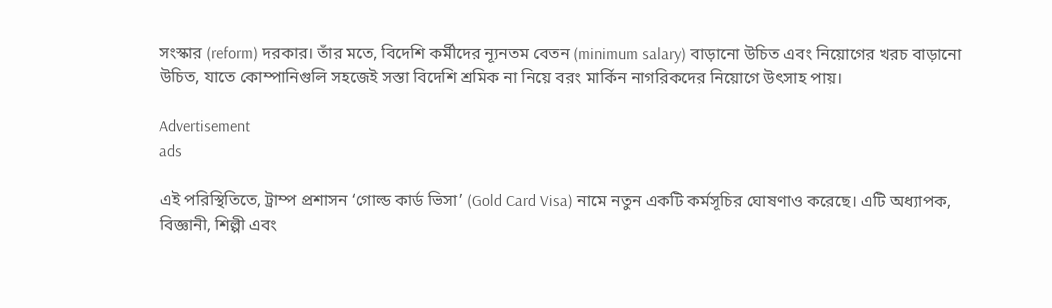সংস্কার (reform) দরকার। তাঁর মতে, বিদেশি কর্মীদের ন্যূনতম বেতন (minimum salary) বাড়ানো উচিত এবং নিয়োগের খরচ বাড়ানো উচিত, যাতে কোম্পানিগুলি সহজেই সস্তা বিদেশি শ্রমিক না নিয়ে বরং মার্কিন নাগরিকদের নিয়োগে উৎসাহ পায়।

Advertisement
ads

এই পরিস্থিতিতে, ট্রাম্প প্রশাসন ‘গোল্ড কার্ড ভিসা’ (Gold Card Visa) নামে নতুন একটি কর্মসূচির ঘোষণাও করেছে। এটি অধ্যাপক, বিজ্ঞানী, শিল্পী এবং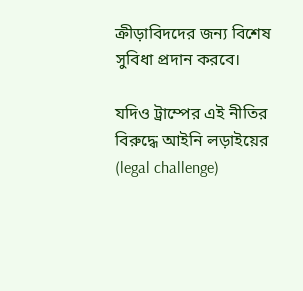ক্রীড়াবিদদের জন্য বিশেষ সুবিধা প্রদান করবে।

যদিও ট্রাম্পের এই নীতির বিরুদ্ধে আইনি লড়াইয়ের (legal challenge)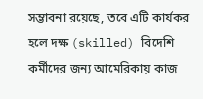সম্ভাবনা রয়েছে, তবে এটি কার্যকর হলে দক্ষ (skilled) বিদেশি কর্মীদের জন্য আমেরিকায় কাজ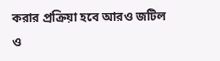করার প্রক্রিয়া হবে আরও জটিল ও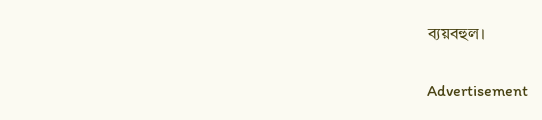ব্যয়বহুল।

Advertisement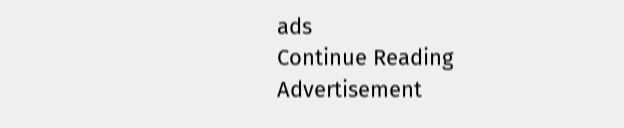ads
Continue Reading
Advertisement